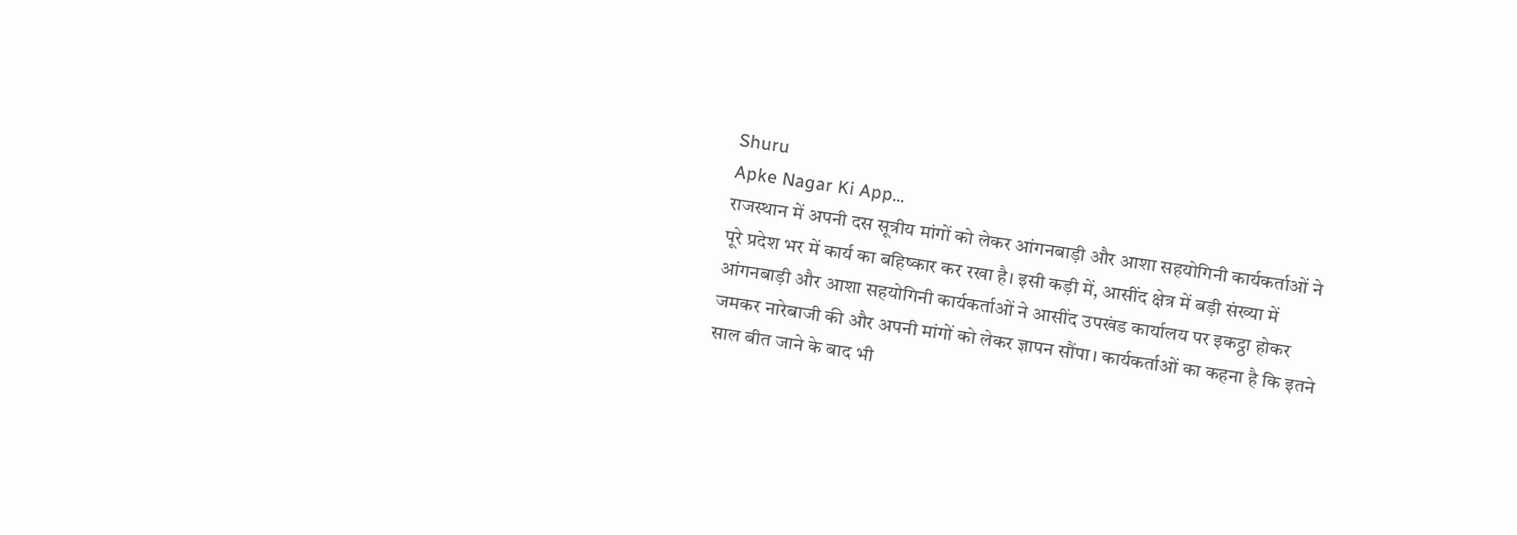Shuru
Apke Nagar Ki App…
राजस्थान में अपनी दस सूत्रीय मांगों को लेकर आंगनबाड़ी और आशा सहयोगिनी कार्यकर्ताओं ने पूरे प्रदेश भर में कार्य का बहिष्कार कर रखा है। इसी कड़ी में, आसींद क्षेत्र में बड़ी संख्या में आंगनबाड़ी और आशा सहयोगिनी कार्यकर्ताओं ने आसींद उपखंड कार्यालय पर इकट्ठा होकर जमकर नारेबाजी की और अपनी मांगों को लेकर ज्ञापन सौंपा। कार्यकर्ताओं का कहना है कि इतने साल बीत जाने के बाद भी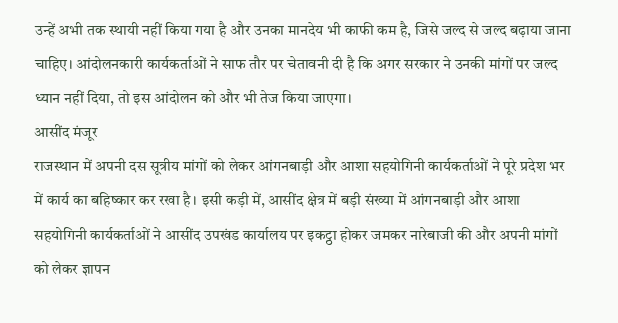उन्हें अभी तक स्थायी नहीं किया गया है और उनका मानदेय भी काफी कम है, जिसे जल्द से जल्द बढ़ाया जाना चाहिए। आंदोलनकारी कार्यकर्ताओं ने साफ तौर पर चेतावनी दी है कि अगर सरकार ने उनकी मांगों पर जल्द ध्यान नहीं दिया, तो इस आंदोलन को और भी तेज किया जाएगा।
आसींद मंजूर
राजस्थान में अपनी दस सूत्रीय मांगों को लेकर आंगनबाड़ी और आशा सहयोगिनी कार्यकर्ताओं ने पूरे प्रदेश भर में कार्य का बहिष्कार कर रखा है। इसी कड़ी में, आसींद क्षेत्र में बड़ी संख्या में आंगनबाड़ी और आशा सहयोगिनी कार्यकर्ताओं ने आसींद उपखंड कार्यालय पर इकट्ठा होकर जमकर नारेबाजी की और अपनी मांगों को लेकर ज्ञापन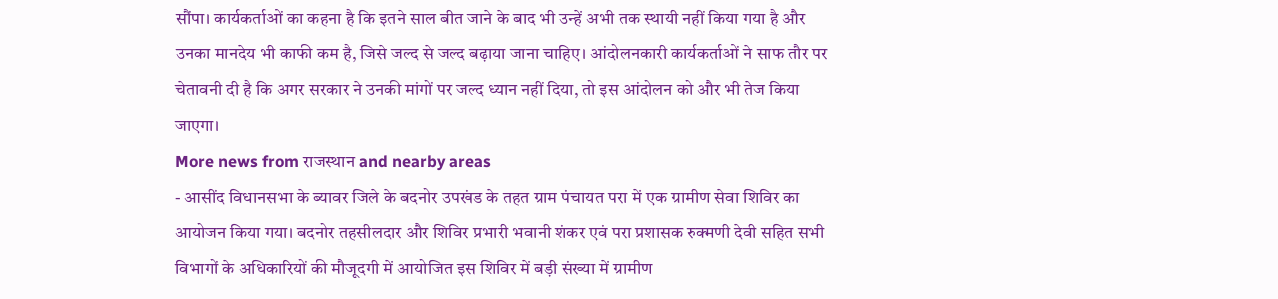सौंपा। कार्यकर्ताओं का कहना है कि इतने साल बीत जाने के बाद भी उन्हें अभी तक स्थायी नहीं किया गया है और उनका मानदेय भी काफी कम है, जिसे जल्द से जल्द बढ़ाया जाना चाहिए। आंदोलनकारी कार्यकर्ताओं ने साफ तौर पर चेतावनी दी है कि अगर सरकार ने उनकी मांगों पर जल्द ध्यान नहीं दिया, तो इस आंदोलन को और भी तेज किया जाएगा।
More news from राजस्थान and nearby areas
- आसींद विधानसभा के ब्यावर जिले के बदनोर उपखंड के तहत ग्राम पंचायत परा में एक ग्रामीण सेवा शिविर का आयोजन किया गया। बदनोर तहसीलदार और शिविर प्रभारी भवानी शंकर एवं परा प्रशासक रुक्मणी देवी सहित सभी विभागों के अधिकारियों की मौजूदगी में आयोजित इस शिविर में बड़ी संख्या में ग्रामीण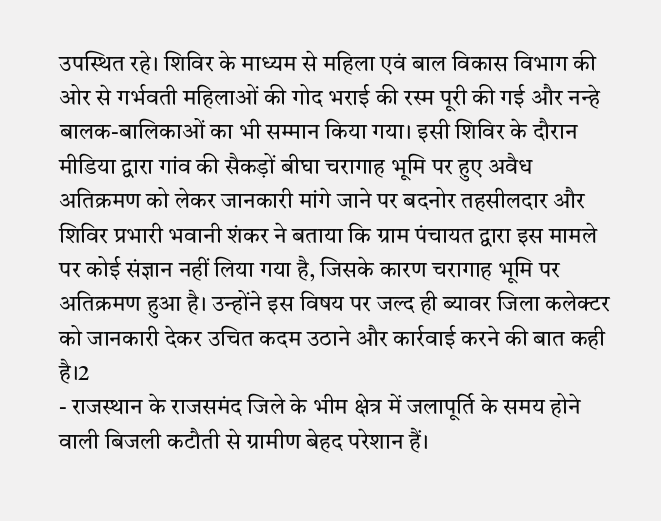उपस्थित रहे। शिविर के माध्यम से महिला एवं बाल विकास विभाग की ओर से गर्भवती महिलाओं की गोद भराई की रस्म पूरी की गई और नन्हे बालक-बालिकाओं का भी सम्मान किया गया। इसी शिविर के दौरान मीडिया द्वारा गांव की सैकड़ों बीघा चरागाह भूमि पर हुए अवैध अतिक्रमण को लेकर जानकारी मांगे जाने पर बदनोर तहसीलदार और शिविर प्रभारी भवानी शंकर ने बताया कि ग्राम पंचायत द्वारा इस मामले पर कोई संज्ञान नहीं लिया गया है, जिसके कारण चरागाह भूमि पर अतिक्रमण हुआ है। उन्होंने इस विषय पर जल्द ही ब्यावर जिला कलेक्टर को जानकारी देकर उचित कदम उठाने और कार्रवाई करने की बात कही है।2
- राजस्थान के राजसमंद जिले के भीम क्षेत्र में जलापूर्ति के समय होने वाली बिजली कटौती से ग्रामीण बेहद परेशान हैं।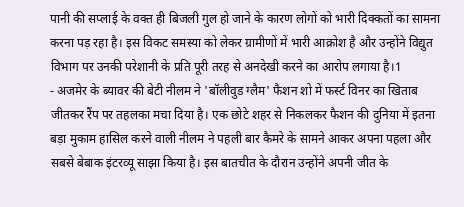पानी की सप्लाई के वक्त ही बिजली गुल हो जाने के कारण लोगों को भारी दिक्कतों का सामना करना पड़ रहा है। इस विकट समस्या को लेकर ग्रामीणों में भारी आक्रोश है और उन्होंने विद्युत विभाग पर उनकी परेशानी के प्रति पूरी तरह से अनदेखी करने का आरोप लगाया है।1
- अजमेर के ब्यावर की बेटी नीलम ने 'बॉलीवुड ग्लैम' फैशन शो में फर्स्ट विनर का खिताब जीतकर रैंप पर तहलका मचा दिया है। एक छोटे शहर से निकलकर फैशन की दुनिया में इतना बड़ा मुकाम हासिल करने वाली नीलम ने पहली बार कैमरे के सामने आकर अपना पहला और सबसे बेबाक इंटरव्यू साझा किया है। इस बातचीत के दौरान उन्होंने अपनी जीत के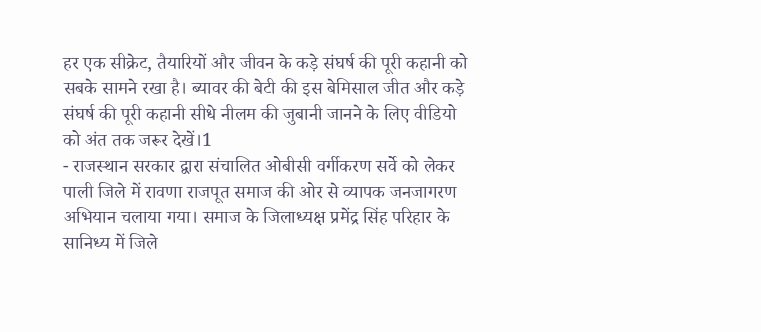हर एक सीक्रेट, तैयारियों और जीवन के कड़े संघर्ष की पूरी कहानी को सबके सामने रखा है। ब्यावर की बेटी की इस बेमिसाल जीत और कड़े संघर्ष की पूरी कहानी सीधे नीलम की जुबानी जानने के लिए वीडियो को अंत तक जरूर देखें।1
- राजस्थान सरकार द्वारा संचालित ओबीसी वर्गीकरण सर्वे को लेकर पाली जिले में रावणा राजपूत समाज की ओर से व्यापक जनजागरण अभियान चलाया गया। समाज के जिलाध्यक्ष प्रमेंद्र सिंह परिहार के सानिध्य में जिले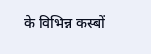के विभिन्न कस्बों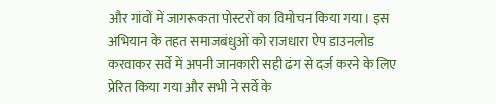और गांवों में जागरूकता पोस्टरों का विमोचन किया गया। इस अभियान के तहत समाजबंधुओं को राजधारा ऐप डाउनलोड करवाकर सर्वे में अपनी जानकारी सही ढंग से दर्ज करने के लिए प्रेरित किया गया और सभी ने सर्वे के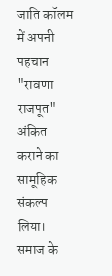जाति कॉलम में अपनी पहचान "रावणा राजपूत" अंकित कराने का सामूहिक संकल्प लिया। समाज के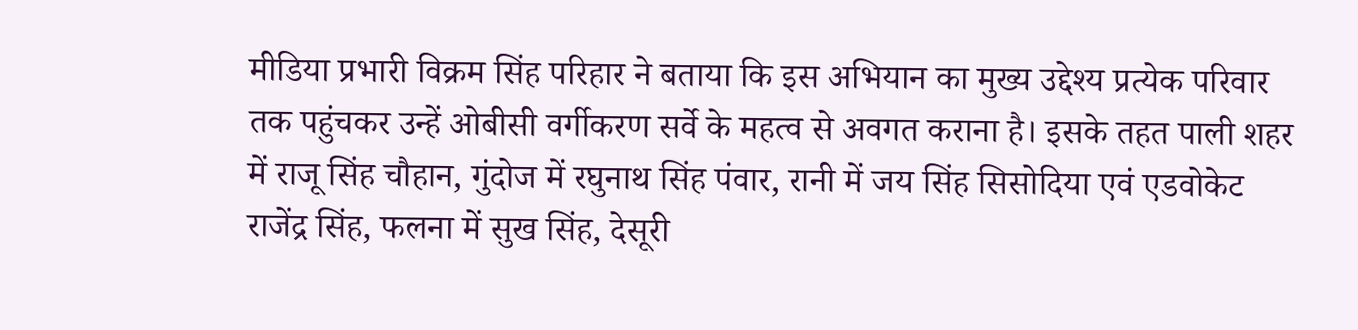मीडिया प्रभारी विक्रम सिंह परिहार ने बताया कि इस अभियान का मुख्य उद्देश्य प्रत्येक परिवार तक पहुंचकर उन्हें ओबीसी वर्गीकरण सर्वे के महत्व से अवगत कराना है। इसके तहत पाली शहर में राजू सिंह चौहान, गुंदोज में रघुनाथ सिंह पंवार, रानी में जय सिंह सिसोदिया एवं एडवोकेट राजेंद्र सिंह, फलना में सुख सिंह, देसूरी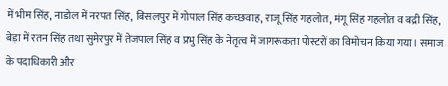में भीम सिंह, नाडोल में नरपत सिंह, बिसलपुर में गोपाल सिंह कच्छवाह, राजू सिंह गहलोत, मंगू सिंह गहलोत व बद्री सिंह, बेड़ा में रतन सिंह तथा सुमेरपुर में तेजपाल सिंह व प्रभु सिंह के नेतृत्व में जागरूकता पोस्टरों का विमोचन किया गया। समाज के पदाधिकारी और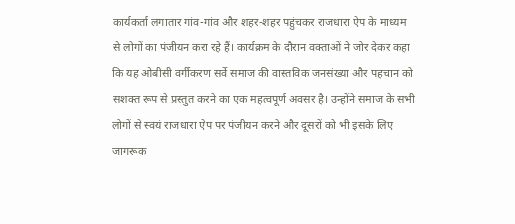कार्यकर्ता लगातार गांव-गांव और शहर-शहर पहुंचकर राजधारा ऐप के माध्यम से लोगों का पंजीयन करा रहे हैं। कार्यक्रम के दौरान वक्ताओं ने जोर देकर कहा कि यह ओबीसी वर्गीकरण सर्वे समाज की वास्तविक जनसंख्या और पहचान को सशक्त रूप से प्रस्तुत करने का एक महत्वपूर्ण अवसर है। उन्होंने समाज के सभी लोगों से स्वयं राजधारा ऐप पर पंजीयन करने और दूसरों को भी इसके लिए जागरूक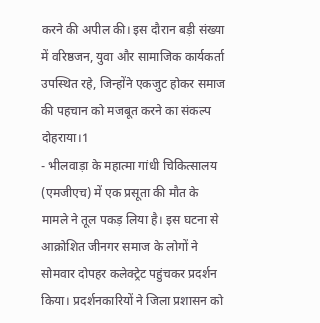करने की अपील की। इस दौरान बड़ी संख्या में वरिष्ठजन, युवा और सामाजिक कार्यकर्ता उपस्थित रहे, जिन्होंने एकजुट होकर समाज की पहचान को मजबूत करने का संकल्प दोहराया।1
- भीलवाड़ा के महात्मा गांधी चिकित्सालय (एमजीएच) में एक प्रसूता की मौत के मामले ने तूल पकड़ लिया है। इस घटना से आक्रोशित जीनगर समाज के लोगों ने सोमवार दोपहर कलेक्ट्रेट पहुंचकर प्रदर्शन किया। प्रदर्शनकारियों ने जिला प्रशासन को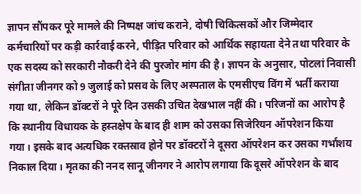ज्ञापन सौंपकर पूरे मामले की निष्पक्ष जांच कराने, दोषी चिकित्सकों और जिम्मेदार कर्मचारियों पर कड़ी कार्रवाई करने, पीड़ित परिवार को आर्थिक सहायता देने तथा परिवार के एक सदस्य को सरकारी नौकरी देने की पुरजोर मांग की है। ज्ञापन के अनुसार, पोटलां निवासी संगीता जीनगर को 9 जुलाई को प्रसव के लिए अस्पताल के एमसीएच विंग में भर्ती कराया गया था, लेकिन डॉक्टरों ने पूरे दिन उसकी उचित देखभाल नहीं की। परिजनों का आरोप है कि स्थानीय विधायक के हस्तक्षेप के बाद ही शाम को उसका सिजेरियन ऑपरेशन किया गया। इसके बाद अत्यधिक रक्तस्राव होने पर डॉक्टरों ने दूसरा ऑपरेशन कर उसका गर्भाशय निकाल दिया। मृतका की ननद सानू जीनगर ने आरोप लगाया कि दूसरे ऑपरेशन के बाद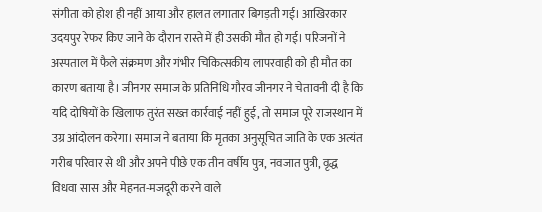संगीता को होश ही नहीं आया और हालत लगातार बिगड़ती गई। आखिरकार उदयपुर रेफर किए जाने के दौरान रास्ते में ही उसकी मौत हो गई। परिजनों ने अस्पताल में फैले संक्रमण और गंभीर चिकित्सकीय लापरवाही को ही मौत का कारण बताया है। जीनगर समाज के प्रतिनिधि गौरव जीनगर ने चेतावनी दी है कि यदि दोषियों के खिलाफ तुरंत सख्त कार्रवाई नहीं हुई, तो समाज पूरे राजस्थान में उग्र आंदोलन करेगा। समाज ने बताया कि मृतका अनुसूचित जाति के एक अत्यंत गरीब परिवार से थी और अपने पीछे एक तीन वर्षीय पुत्र, नवजात पुत्री, वृद्ध विधवा सास और मेहनत-मजदूरी करने वाले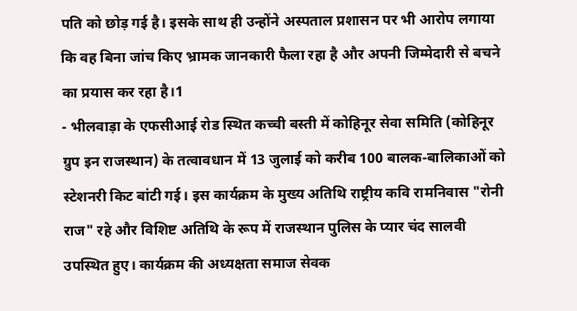पति को छोड़ गई है। इसके साथ ही उन्होंने अस्पताल प्रशासन पर भी आरोप लगाया कि वह बिना जांच किए भ्रामक जानकारी फैला रहा है और अपनी जिम्मेदारी से बचने का प्रयास कर रहा है।1
- भीलवाड़ा के एफसीआई रोड स्थित कच्ची बस्ती में कोहिनूर सेवा समिति (कोहिनूर ग्रुप इन राजस्थान) के तत्वावधान में 13 जुलाई को करीब 100 बालक-बालिकाओं को स्टेशनरी किट बांटी गई। इस कार्यक्रम के मुख्य अतिथि राष्ट्रीय कवि रामनिवास "रोनी राज" रहे और विशिष्ट अतिथि के रूप में राजस्थान पुलिस के प्यार चंद सालवी उपस्थित हुए। कार्यक्रम की अध्यक्षता समाज सेवक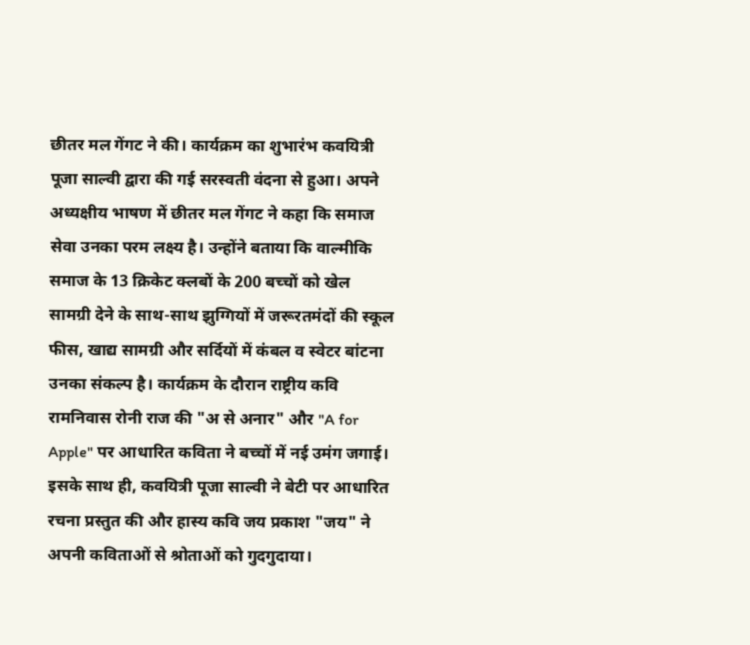छीतर मल गेंगट ने की। कार्यक्रम का शुभारंभ कवयित्री पूजा साल्वी द्वारा की गई सरस्वती वंदना से हुआ। अपने अध्यक्षीय भाषण में छीतर मल गेंगट ने कहा कि समाज सेवा उनका परम लक्ष्य है। उन्होंने बताया कि वाल्मीकि समाज के 13 क्रिकेट क्लबों के 200 बच्चों को खेल सामग्री देने के साथ-साथ झुग्गियों में जरूरतमंदों की स्कूल फीस, खाद्य सामग्री और सर्दियों में कंबल व स्वेटर बांटना उनका संकल्प है। कार्यक्रम के दौरान राष्ट्रीय कवि रामनिवास रोनी राज की "अ से अनार" और "A for Apple" पर आधारित कविता ने बच्चों में नई उमंग जगाई। इसके साथ ही, कवयित्री पूजा साल्वी ने बेटी पर आधारित रचना प्रस्तुत की और हास्य कवि जय प्रकाश "जय" ने अपनी कविताओं से श्रोताओं को गुदगुदाया।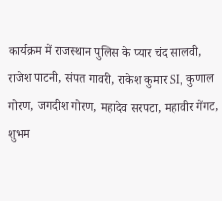कार्यक्रम में राजस्थान पुलिस के प्यार चंद सालवी, राजेश पाटनी, संपत गावरी, राकेश कुमार SI, कुणाल गोरण, जगदीश गोरण, महादेव सरपटा, महावीर गेंगट, शुभम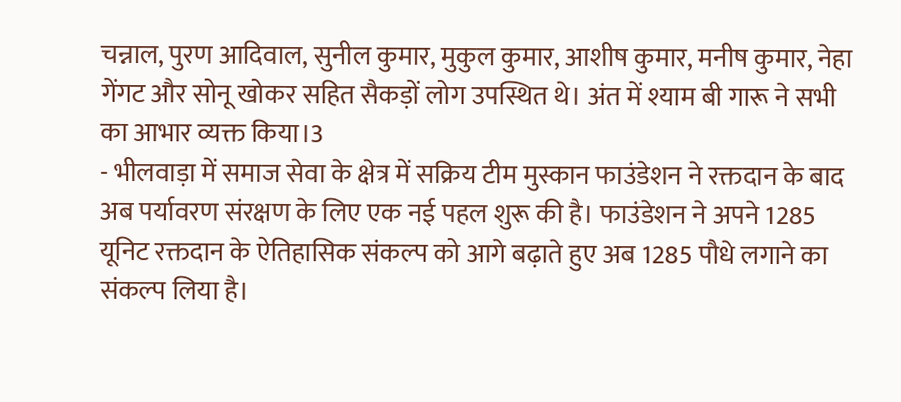चन्नाल, पुरण आदिवाल, सुनील कुमार, मुकुल कुमार, आशीष कुमार, मनीष कुमार, नेहा गेंगट और सोनू खोकर सहित सैकड़ों लोग उपस्थित थे। अंत में श्याम बी गारू ने सभी का आभार व्यक्त किया।3
- भीलवाड़ा में समाज सेवा के क्षेत्र में सक्रिय टीम मुस्कान फाउंडेशन ने रक्तदान के बाद अब पर्यावरण संरक्षण के लिए एक नई पहल शुरू की है। फाउंडेशन ने अपने 1285 यूनिट रक्तदान के ऐतिहासिक संकल्प को आगे बढ़ाते हुए अब 1285 पौधे लगाने का संकल्प लिया है।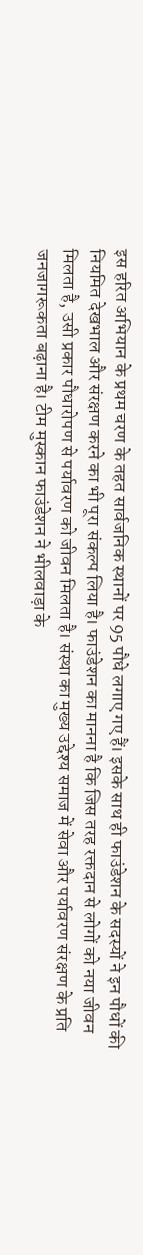इस हरित अभियान के प्रथम चरण के तहत सार्वजनिक स्थानों पर 95 पौधे लगाए गए हैं। इसके साथ ही फाउंडेशन के सदस्यों ने इन पौधों की नियमित देखभाल और संरक्षण करने का भी पूरा संकल्प लिया है। फाउंडेशन का मानना है कि जिस तरह रक्तदान से लोगों को नया जीवन मिलता है, उसी प्रकार पौधारोपण से पर्यावरण को जीवन मिलता है। संस्था का मुख्य उद्देश्य समाज में सेवा और पर्यावरण संरक्षण के प्रति जनजागरूकता बढ़ाना है। टीम मुस्कान फाउंडेशन ने भीलवाड़ा के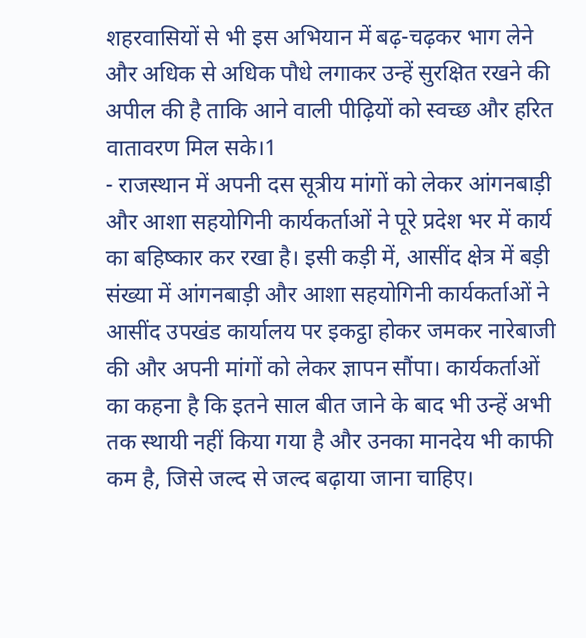शहरवासियों से भी इस अभियान में बढ़-चढ़कर भाग लेने और अधिक से अधिक पौधे लगाकर उन्हें सुरक्षित रखने की अपील की है ताकि आने वाली पीढ़ियों को स्वच्छ और हरित वातावरण मिल सके।1
- राजस्थान में अपनी दस सूत्रीय मांगों को लेकर आंगनबाड़ी और आशा सहयोगिनी कार्यकर्ताओं ने पूरे प्रदेश भर में कार्य का बहिष्कार कर रखा है। इसी कड़ी में, आसींद क्षेत्र में बड़ी संख्या में आंगनबाड़ी और आशा सहयोगिनी कार्यकर्ताओं ने आसींद उपखंड कार्यालय पर इकट्ठा होकर जमकर नारेबाजी की और अपनी मांगों को लेकर ज्ञापन सौंपा। कार्यकर्ताओं का कहना है कि इतने साल बीत जाने के बाद भी उन्हें अभी तक स्थायी नहीं किया गया है और उनका मानदेय भी काफी कम है, जिसे जल्द से जल्द बढ़ाया जाना चाहिए।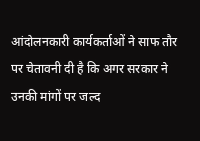आंदोलनकारी कार्यकर्ताओं ने साफ तौर पर चेतावनी दी है कि अगर सरकार ने उनकी मांगों पर जल्द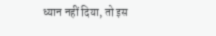ध्यान नहीं दिया, तो इस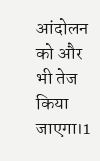आंदोलन को और भी तेज किया जाएगा।1